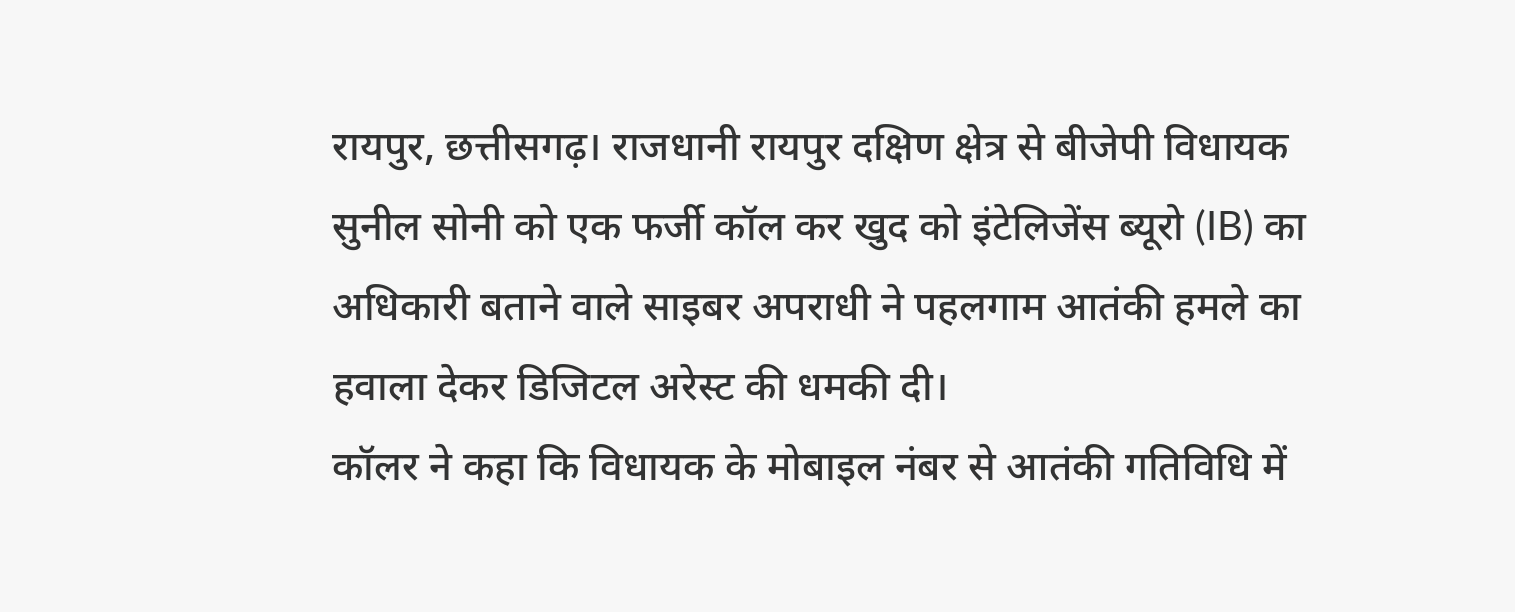रायपुर, छत्तीसगढ़। राजधानी रायपुर दक्षिण क्षेत्र से बीजेपी विधायक सुनील सोनी को एक फर्जी कॉल कर खुद को इंटेलिजेंस ब्यूरो (IB) का अधिकारी बताने वाले साइबर अपराधी ने पहलगाम आतंकी हमले का हवाला देकर डिजिटल अरेस्ट की धमकी दी।
कॉलर ने कहा कि विधायक के मोबाइल नंबर से आतंकी गतिविधि में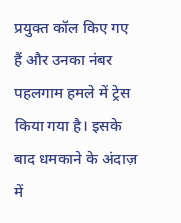प्रयुक्त कॉल किए गए हैं और उनका नंबर पहलगाम हमले में ट्रेस किया गया है। इसके बाद धमकाने के अंदाज़ में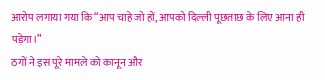आरोप लगाया गया कि “आप चाहे जो हों, आपको दिल्ली पूछताछ के लिए आना ही पड़ेगा।”
ठगों ने इस पूरे मामले को कानून और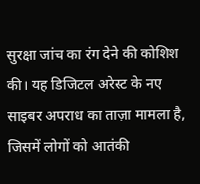सुरक्षा जांच का रंग देने की कोशिश की। यह डिजिटल अरेस्ट के नए साइबर अपराध का ताज़ा मामला है, जिसमें लोगों को आतंकी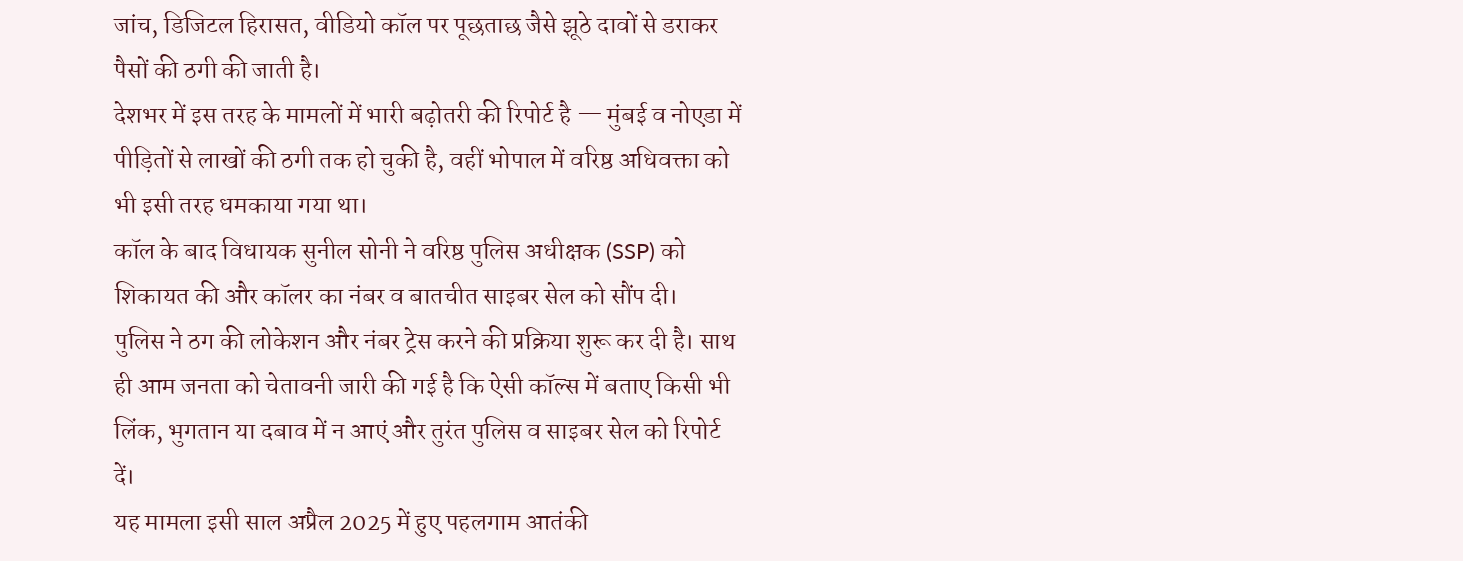जांच, डिजिटल हिरासत, वीडियो कॉल पर पूछताछ जैसे झूठे दावों से डराकर पैसों की ठगी की जाती है।
देशभर में इस तरह के मामलों में भारी बढ़ोतरी की रिपोर्ट है — मुंबई व नोएडा में पीड़ितों से लाखों की ठगी तक हो चुकी है, वहीं भोपाल में वरिष्ठ अधिवक्ता को भी इसी तरह धमकाया गया था।
कॉल के बाद विधायक सुनील सोनी ने वरिष्ठ पुलिस अधीक्षक (SSP) को शिकायत की और कॉलर का नंबर व बातचीत साइबर सेल को सौंप दी।
पुलिस ने ठग की लोकेशन और नंबर ट्रेस करने की प्रक्रिया शुरू कर दी है। साथ ही आम जनता को चेतावनी जारी की गई है कि ऐसी कॉल्स में बताए किसी भी लिंक, भुगतान या दबाव में न आएं और तुरंत पुलिस व साइबर सेल को रिपोर्ट दें।
यह मामला इसी साल अप्रैल 2025 में हुए पहलगाम आतंकी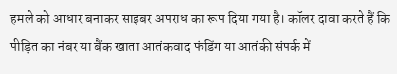हमले को आधार बनाकर साइबर अपराध का रूप दिया गया है। कॉलर दावा करते हैं कि पीड़ित का नंबर या बैंक खाता आतंकवाद फंडिंग या आतंकी संपर्क में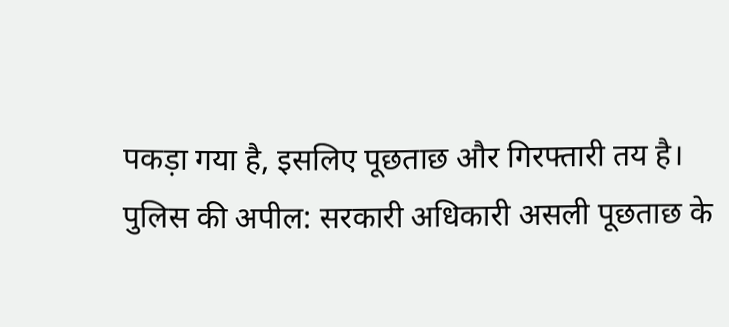पकड़ा गया है, इसलिए पूछताछ और गिरफ्तारी तय है।
पुलिस की अपील: सरकारी अधिकारी असली पूछताछ के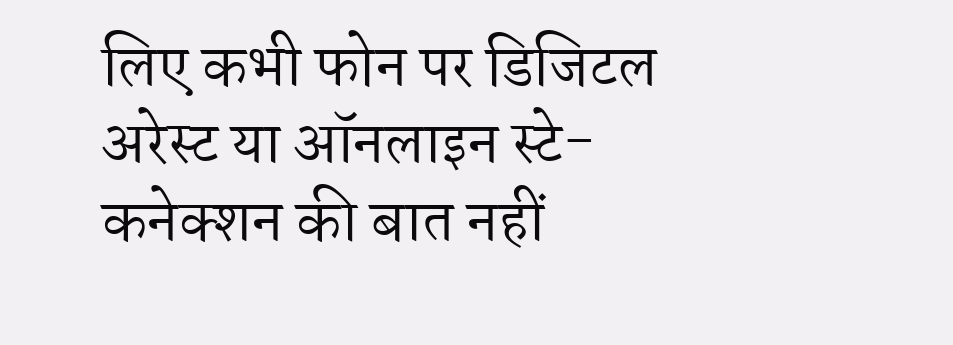लिए कभी फोन पर डिजिटल अरेस्ट या ऑनलाइन स्टे-कनेक्शन की बात नहीं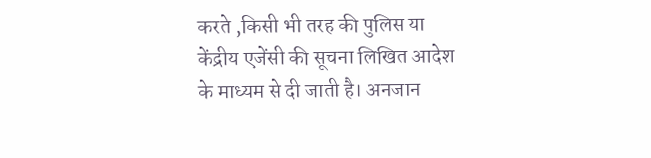करते ,किसी भी तरह की पुलिस या केंद्रीय एजेंसी की सूचना लिखित आदेश के माध्यम से दी जाती है। अनजान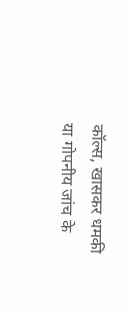कॉल्स, खासकर धमकी या गोपनीय जांच के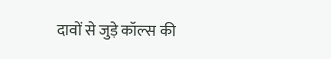दावों से जुड़े कॉल्स की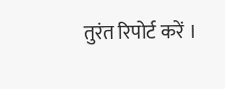तुरंत रिपोर्ट करें ।